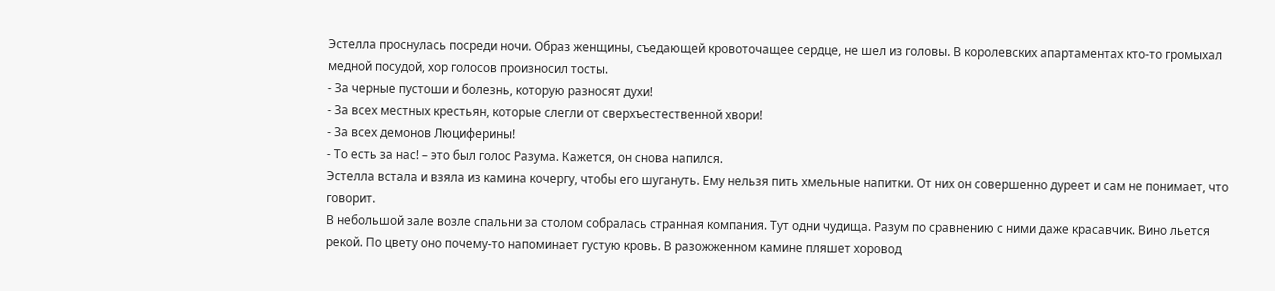Эстелла проснулась посреди ночи. Образ женщины, съедающей кровоточащее сердце, не шел из головы. В королевских апартаментах кто-то громыхал медной посудой, хор голосов произносил тосты.
- За черные пустоши и болезнь, которую разносят духи!
- За всех местных крестьян, которые слегли от сверхъестественной хвори!
- За всех демонов Люциферины!
- То есть за нас! – это был голос Разума. Кажется, он снова напился.
Эстелла встала и взяла из камина кочергу, чтобы его шугануть. Ему нельзя пить хмельные напитки. От них он совершенно дуреет и сам не понимает, что говорит.
В небольшой зале возле спальни за столом собралась странная компания. Тут одни чудища. Разум по сравнению с ними даже красавчик. Вино льется рекой. По цвету оно почему-то напоминает густую кровь. В разожженном камине пляшет хоровод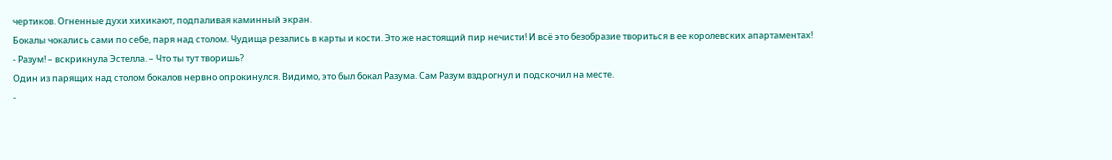чертиков. Огненные духи хихикают, подпаливая каминный экран.
Бокалы чокались сами по себе, паря над столом. Чудища резались в карты и кости. Это же настоящий пир нечисти! И всё это безобразие твориться в ее королевских апартаментах!
- Разум! – вскрикнула Эстелла. – Что ты тут творишь?
Один из парящих над столом бокалов нервно опрокинулся. Видимо, это был бокал Разума. Сам Разум вздрогнул и подскочил на месте.
-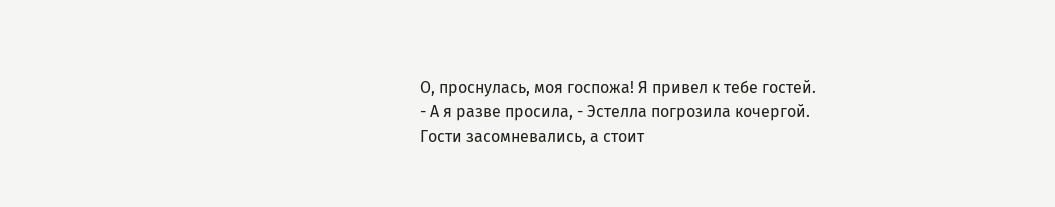О, проснулась, моя госпожа! Я привел к тебе гостей.
- А я разве просила, - Эстелла погрозила кочергой.
Гости засомневались, а стоит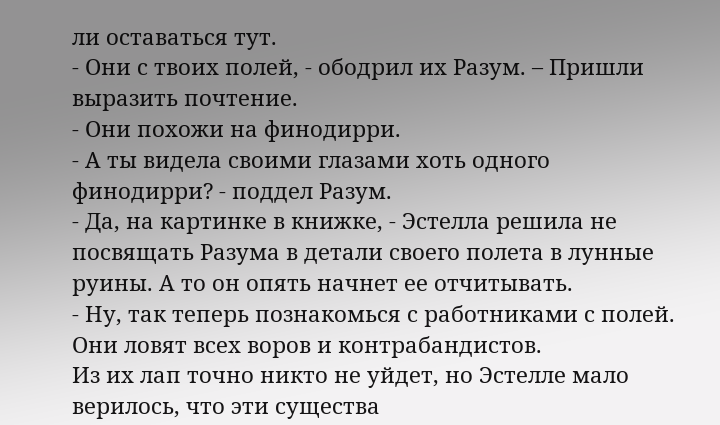ли оставаться тут.
- Они с твоих полей, - ободрил их Разум. – Пришли выразить почтение.
- Они похожи на финодирри.
- А ты видела своими глазами хоть одного финодирри? - поддел Разум.
- Да, на картинке в книжке, - Эстелла решила не посвящать Разума в детали своего полета в лунные руины. А то он опять начнет ее отчитывать.
- Ну, так теперь познакомься с работниками с полей. Они ловят всех воров и контрабандистов.
Из их лап точно никто не уйдет, но Эстелле мало верилось, что эти существа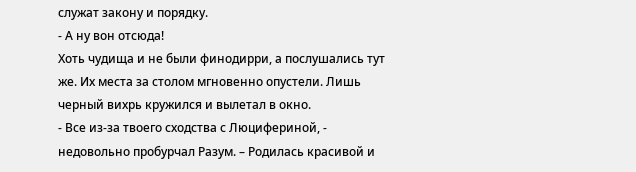служат закону и порядку.
- А ну вон отсюда!
Хоть чудища и не были финодирри, а послушались тут же. Их места за столом мгновенно опустели. Лишь черный вихрь кружился и вылетал в окно.
- Все из-за твоего сходства с Люцифериной, - недовольно пробурчал Разум. – Родилась красивой и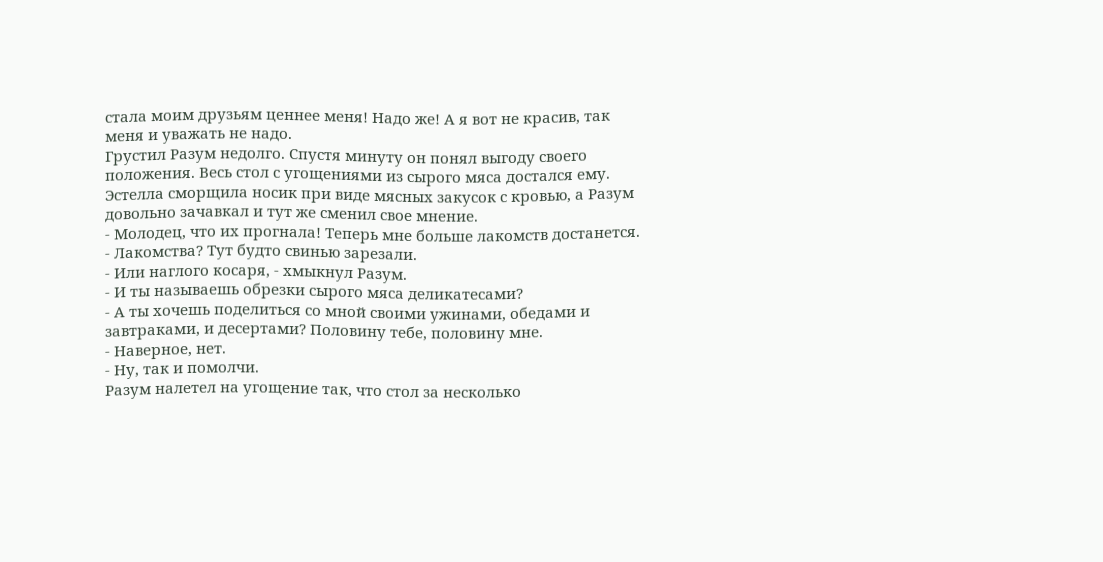стала моим друзьям ценнее меня! Надо же! А я вот не красив, так меня и уважать не надо.
Грустил Разум недолго. Спустя минуту он понял выгоду своего положения. Весь стол с угощениями из сырого мяса достался ему. Эстелла сморщила носик при виде мясных закусок с кровью, а Разум довольно зачавкал и тут же сменил свое мнение.
- Молодец, что их прогнала! Теперь мне больше лакомств достанется.
- Лакомства? Тут будто свинью зарезали.
- Или наглого косаря, - хмыкнул Разум.
- И ты называешь обрезки сырого мяса деликатесами?
- А ты хочешь поделиться со мной своими ужинами, обедами и завтраками, и десертами? Половину тебе, половину мне.
- Наверное, нет.
- Ну, так и помолчи.
Разум налетел на угощение так, что стол за несколько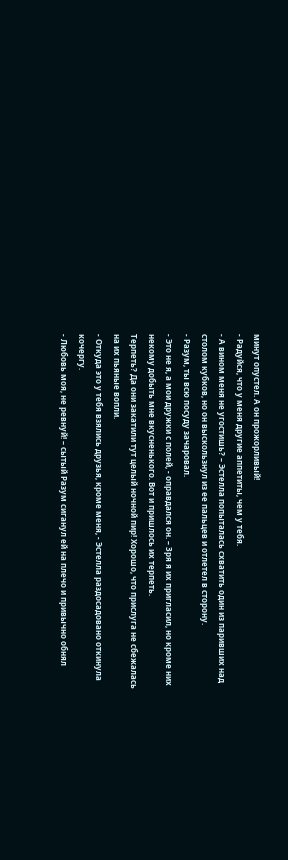минут опустел. А он прожорливый!
- Радуйся, что у меня другие аппетиты, чем у тебя.
- А вином меня не угостишь? – Эстелла попыталась схватить один из паривших над столом кубков, но он выскользнул из ее пальцев и отлетел в сторону.
- Разум, ты всю посуду зачаровал.
- Это не я, а мои дружки с полей, - оправдался он. – Зря я их пригласил, но кроме них некому добыть мне вкусненького. Вот и пришлось их терпеть.
Терпеть? Да они закатили тут целый ночной пир! Хорошо, что прислуга не сбежалась на их пьяные вопли.
- Откуда это у тебя взялись друзья, кроме меня, - Эстелла раздосадовано откинула кочергу.
- Любовь моя, не ревнуй! – сытый Разум сиганул ей на плечо и привычно обнял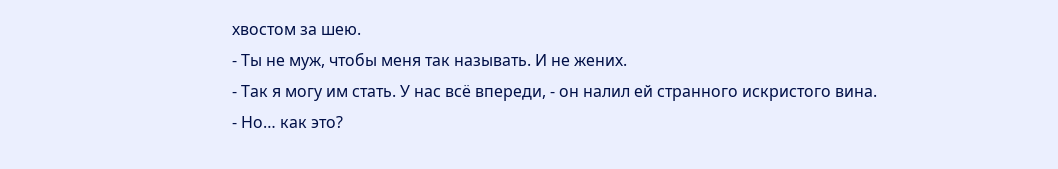хвостом за шею.
- Ты не муж, чтобы меня так называть. И не жених.
- Так я могу им стать. У нас всё впереди, - он налил ей странного искристого вина.
- Но… как это?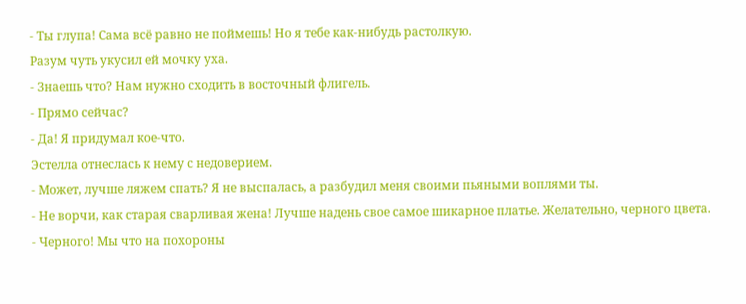- Ты глупа! Сама всё равно не поймешь! Но я тебе как-нибудь растолкую.
Разум чуть укусил ей мочку уха.
- Знаешь что? Нам нужно сходить в восточный флигель.
- Прямо сейчас?
- Да! Я придумал кое-что.
Эстелла отнеслась к нему с недоверием.
- Может, лучше ляжем спать? Я не выспалась, а разбудил меня своими пьяными воплями ты.
- Не ворчи, как старая сварливая жена! Лучше надень свое самое шикарное платье. Желательно, черного цвета.
- Черного! Мы что на похороны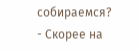собираемся?
- Скорее на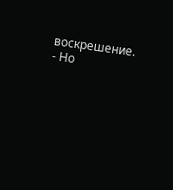воскрешение.
- Но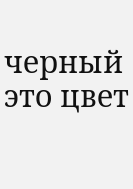черный это цвет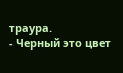траура.
- Черный это цвет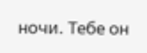ночи. Тебе он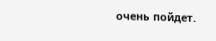очень пойдет.